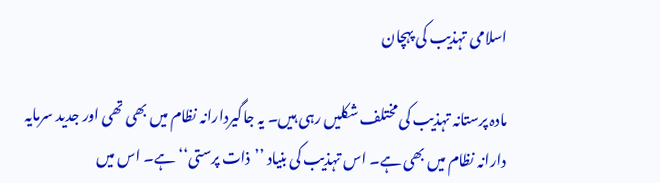اسلامی تہذیب کی پہچان

مادہ پرستانہ تہذیب کی مختلف شکلیں رہی ہیں۔ یہ جاگیردارانہ نظام میں بھی تھی اور جدید سرمایہ دارانہ نظام میں بھی ہے۔ اس تہذیب کی بنیاد ’’ذات پرستی‘‘ ہے۔ اس میں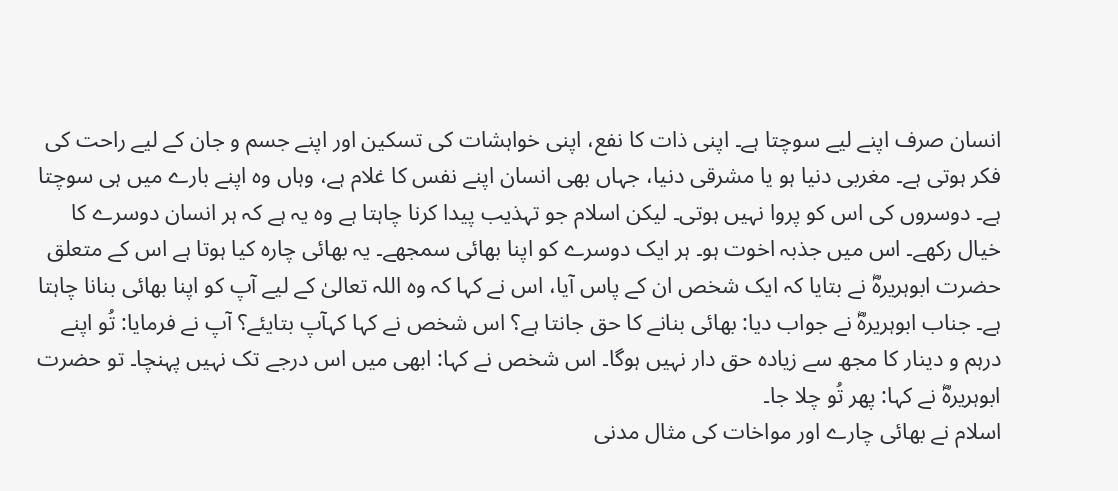انسان صرف اپنے لیے سوچتا ہے۔ اپنی ذات کا نفع، اپنی خواہشات کی تسکین اور اپنے جسم و جان کے لیے راحت کی فکر ہوتی ہے۔ مغربی دنیا ہو یا مشرقی دنیا، جہاں بھی انسان اپنے نفس کا غلام ہے، وہاں وہ اپنے بارے میں ہی سوچتا ہے۔ دوسروں کی اس کو پروا نہیں ہوتی۔ لیکن اسلام جو تہذیب پیدا کرنا چاہتا ہے وہ یہ ہے کہ ہر انسان دوسرے کا خیال رکھے۔ اس میں جذبہ اخوت ہو۔ ہر ایک دوسرے کو اپنا بھائی سمجھے۔ یہ بھائی چارہ کیا ہوتا ہے اس کے متعلق حضرت ابوہریرہؓ نے بتایا کہ ایک شخص ان کے پاس آیا، اس نے کہا کہ وہ اللہ تعالیٰ کے لیے آپ کو اپنا بھائی بنانا چاہتا ہے۔ جناب ابوہریرہؓ نے جواب دیا: بھائی بنانے کا حق جانتا ہے؟ اس شخص نے کہا کہآپ بتایئے؟ آپ نے فرمایا: تُو اپنے درہم و دینار کا مجھ سے زیادہ حق دار نہیں ہوگا۔ اس شخص نے کہا: ابھی میں اس درجے تک نہیں پہنچا۔ تو حضرت ابوہریرہؓ نے کہا: پھر تُو چلا جا۔
اسلام نے بھائی چارے اور مواخات کی مثال مدنی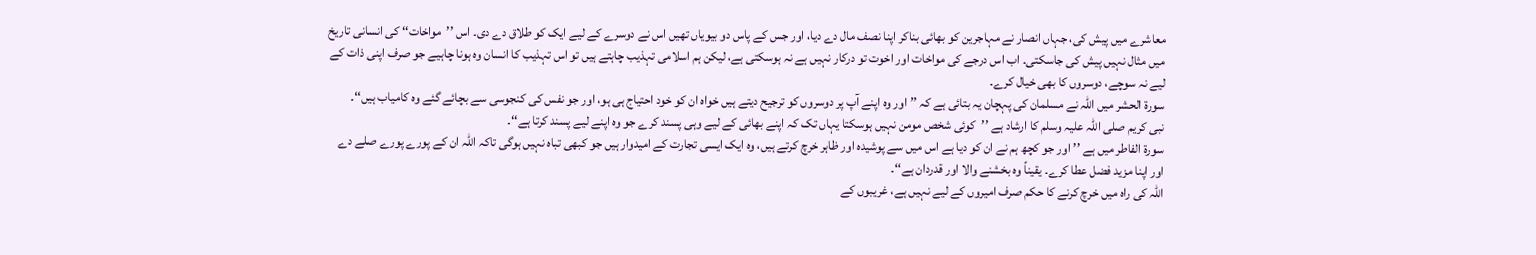معاشرے میں پیش کی، جہاں انصار نے مہاجرین کو بھائی بناکر اپنا نصف مال دے دیا، اور جس کے پاس دو بیویاں تھیں اس نے دوسرے کے لیے ایک کو طلاق دے دی۔ اس ’’مواخات‘‘ کی انسانی تاریخ میں مثال نہیں پیش کی جاسکتی۔ اب اس درجے کی مواخات اور اخوت تو درکار نہیں ہے نہ ہوسکتی ہے، لیکن ہم اسلامی تہذیب چاہتے ہیں تو اس تہذیب کا انسان وہ ہونا چاہیے جو صرف اپنی ذات کے لیے نہ سوچے، دوسروں کا بھی خیال کرے۔
سورۃ الحشر میں اللہ نے مسلمان کی پہچان یہ بتائی ہے کہ ’’اور وہ اپنے آپ پر دوسروں کو ترجیح دیتے ہیں خواہ ان کو خود احتیاج ہی ہو، اور جو نفس کی کنجوسی سے بچائے گئے وہ کامیاب ہیں‘‘۔
نبی کریم صلی اللہ علیہ وسلم کا ارشاد ہے ’’کوئی شخص مومن نہیں ہوسکتا یہاں تک کہ اپنے بھائی کے لیے وہی پسند کرے جو وہ اپنے لیے پسند کرتا ہے‘‘۔
سورۃ الفاطر میں ہے ’’اور جو کچھ ہم نے ان کو دیا ہے اس میں سے پوشیدہ اور ظاہر خرچ کرتے ہیں، وہ ایک ایسی تجارت کے امیدوار ہیں جو کبھی تباہ نہیں ہوگی تاکہ اللہ ان کے پورے پورے صلے دے اور اپنا مزید فضل عطا کرے۔ یقیناً وہ بخشنے والا اور قدردان ہے‘‘۔
اللہ کی راہ میں خرچ کرنے کا حکم صرف امیروں کے لیے نہیں ہے، غریبوں کے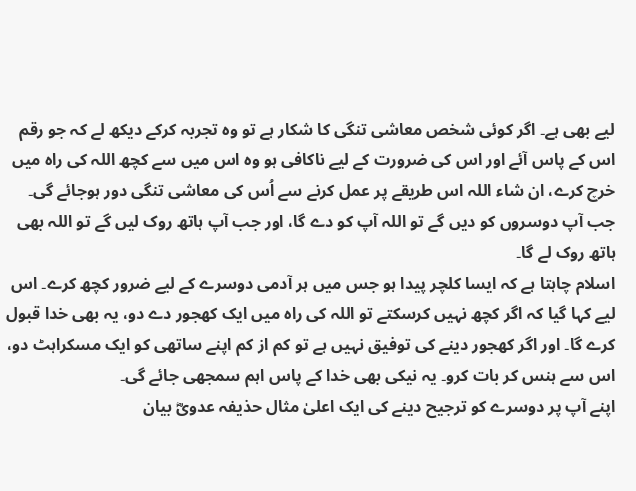لیے بھی ہے۔ اگر کوئی شخص معاشی تنگی کا شکار ہے تو وہ تجربہ کرکے دیکھ لے کہ جو رقم اس کے پاس آئے اور اس کی ضرورت کے لیے ناکافی ہو وہ اس میں سے کچھ اللہ کی راہ میں خرچ کرے، ان شاء اللہ اس طریقے پر عمل کرنے سے اُس کی معاشی تنگی دور ہوجائے گی۔ جب آپ دوسروں کو دیں گے تو اللہ آپ کو دے گا، اور جب آپ ہاتھ روک لیں گے تو اللہ بھی ہاتھ روک لے گا۔
اسلام چاہتا ہے کہ ایسا کلچر پیدا ہو جس میں ہر آدمی دوسرے کے لیے ضرور کچھ کرے۔ اس لیے کہا گیا کہ اگر کچھ نہیں کرسکتے تو اللہ کی راہ میں ایک کھجور دے دو، یہ بھی خدا قبول کرے گا۔ اور اگر کھجور دینے کی توفیق نہیں ہے تو کم از کم اپنے ساتھی کو ایک مسکراہٹ دو، اس سے ہنس کر بات کرو۔ یہ نیکی بھی خدا کے پاس اہم سمجھی جائے گی۔
اپنے آپ پر دوسرے کو ترجیح دینے کی ایک اعلیٰ مثال حذیفہ عدویؓ بیان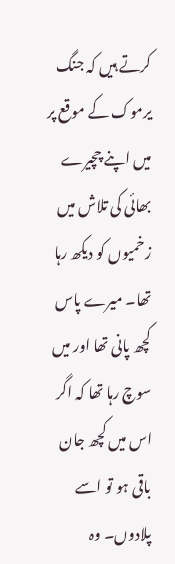کرتے ہیں کہ جنگ یرموک کے موقع پر میں اپنے چچیرے بھائی کی تلاش میں زخمیوں کو دیکھ رہا تھا۔ میرے پاس کچھ پانی تھا اور میں سوچ رہا تھا کہ اگر اس میں کچھ جان باقی ہو تو اسے پلادوں۔ وہ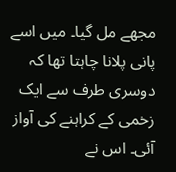مجھے مل گیا۔ میں اسے پانی پلانا چاہتا تھا کہ دوسری طرف سے ایک زخمی کے کراہنے کی آواز آئی۔ اس نے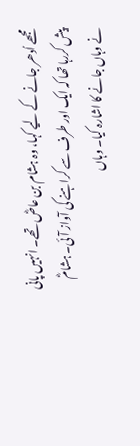مجھے اُدھر جانے کے لیے کہا، وہ ہشام بن عاصؓ تھے۔ انہیں پانی پیش کررہا تھا کہ ایک اور طرف سے کراہنے کی آواز آئی۔ ہشامؓ نے وہاں جانے کا اشارہ کیا۔ وہاں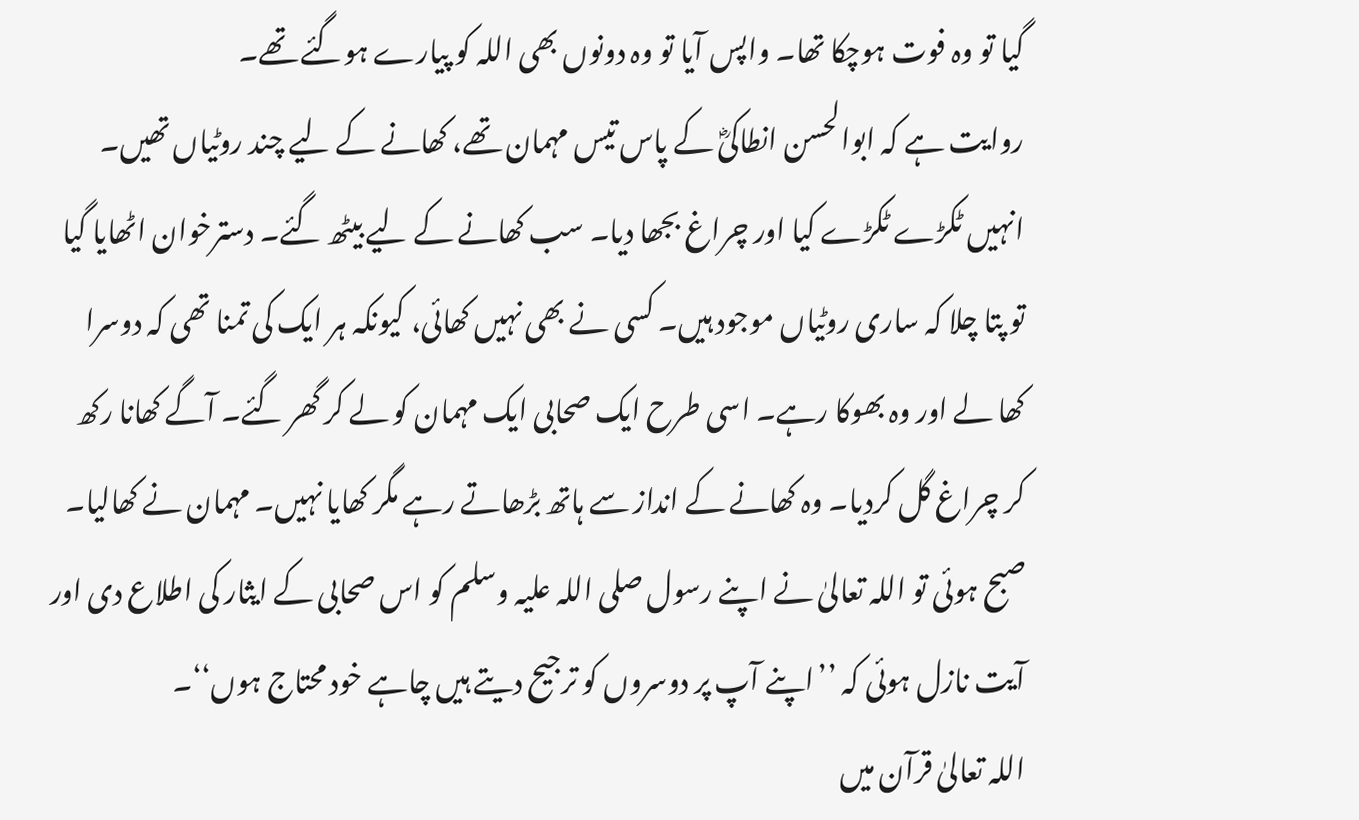گیا تو وہ فوت ہوچکا تھا۔ واپس آیا تو وہ دونوں بھی اللہ کو پیارے ہوگئے تھے۔
روایت ہے کہ ابوالحسن انطاکیؓ کے پاس تیس مہمان تھے، کھانے کے لیے چند روٹیاں تھیں۔ انہیں ٹکڑے ٹکڑے کیا اور چراغ بجھا دیا۔ سب کھانے کے لیے بیٹھ گئے۔ دسترخوان اٹھایا گیا تو پتا چلا کہ ساری روٹیاں موجود ہیں۔ کسی نے بھی نہیں کھائی، کیونکہ ہر ایک کی تمنا تھی کہ دوسرا کھا لے اور وہ بھوکا رہے۔ اسی طرح ایک صحابی ایک مہمان کو لے کر گھر گئے۔ آگے کھانا رکھ کر چراغ گل کردیا۔ وہ کھانے کے انداز سے ہاتھ بڑھاتے رہے مگر کھایا نہیں۔ مہمان نے کھالیا۔ صبح ہوئی تو اللہ تعالیٰ نے اپنے رسول صلی اللہ علیہ وسلم کو اس صحابی کے ایثار کی اطلاع دی اور آیت نازل ہوئی کہ ’’اپنے آپ پر دوسروں کو ترجیح دیتے ہیں چاہے خود محتاج ہوں‘‘۔
اللہ تعالیٰ قرآن میں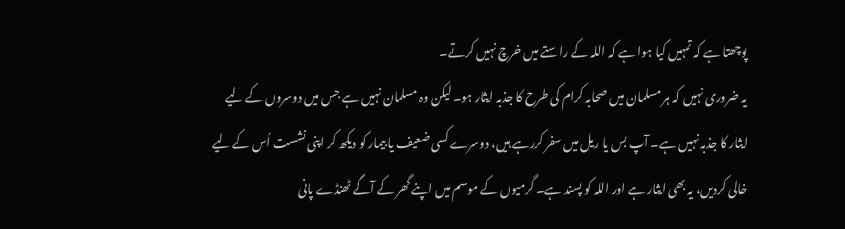پوچھتا ہے کہ تمہیں کیا ہوا ہے کہ اللہ کے راستے میں خرچ نہیں کرتے۔
یہ ضروری نہیں کہ ہر مسلمان میں صحابہ کرام کی طرح کا جذبہ ایثار ہو۔ لیکن وہ مسلمان نہیں ہے جس میں دوسروں کے لیے ایثار کا جذبہ نہیں ہے۔ آپ بس یا ریل میں سفر کررہے ہیں، دوسرے کسی ضعیف یا بیمار کو دیکھ کر اپنی نشست اُس کے لیے خالی کردیں، یہ بھی ایثار ہے اور اللہ کو پسند ہے۔ گرمیوں کے موسم میں اپنے گھر کے آگے ٹھنڈے پانی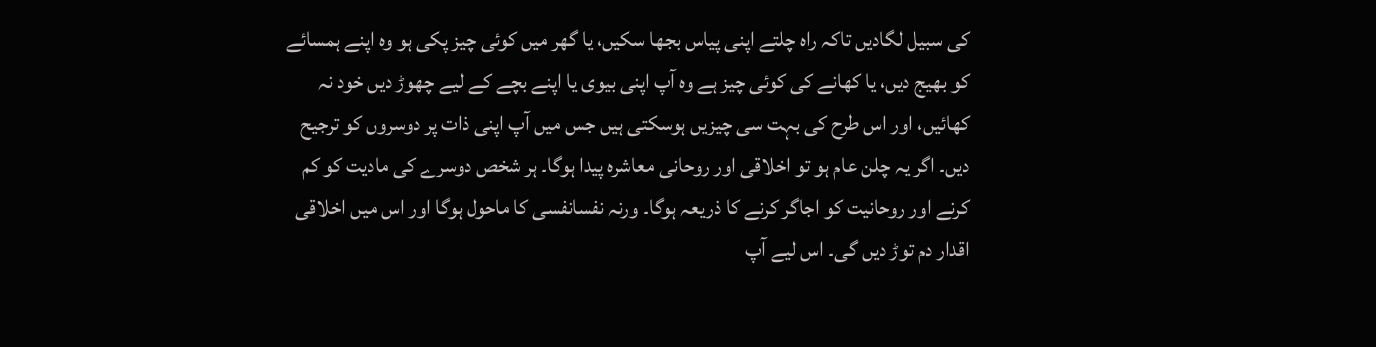کی سبیل لگادیں تاکہ راہ چلتے اپنی پیاس بجھا سکیں، یا گھر میں کوئی چیز پکی ہو وہ اپنے ہمسائے کو بھیج دیں، یا کھانے کی کوئی چیز ہے وہ آپ اپنی بیوی یا اپنے بچے کے لیے چھوڑ دیں خود نہ کھائیں، اور اس طرح کی بہت سی چیزیں ہوسکتی ہیں جس میں آپ اپنی ذات پر دوسروں کو ترجیح دیں۔ اگر یہ چلن عام ہو تو اخلاقی اور روحانی معاشرہ پیدا ہوگا۔ ہر شخص دوسرے کی مادیت کو کم کرنے اور روحانیت کو اجاگر کرنے کا ذریعہ ہوگا۔ ورنہ نفسانفسی کا ماحول ہوگا اور اس میں اخلاقی اقدار دم توڑ دیں گی۔ اس لیے آپ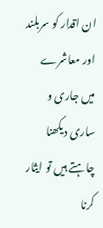ان اقدار کو سربلند اور معاشرے میں جاری و ساری دیکھنا چاہتے ہیں تو ایثار کرنا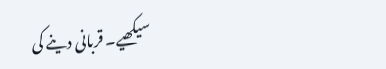سیکھیے۔ قربانی دینے کی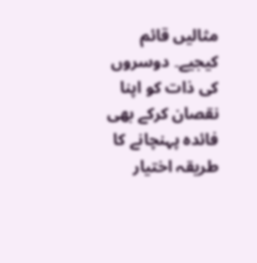مثالیں قائم کیجیے۔ دوسروں کی ذات کو اپنا نقصان کرکے بھی فائدہ پہنچانے کا طریقہ اختیار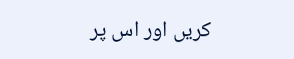کریں اور اس پر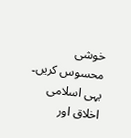خوشی محسوس کریں۔ یہی اسلامی اخلاق اور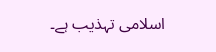اسلامی تہذیب ہے۔